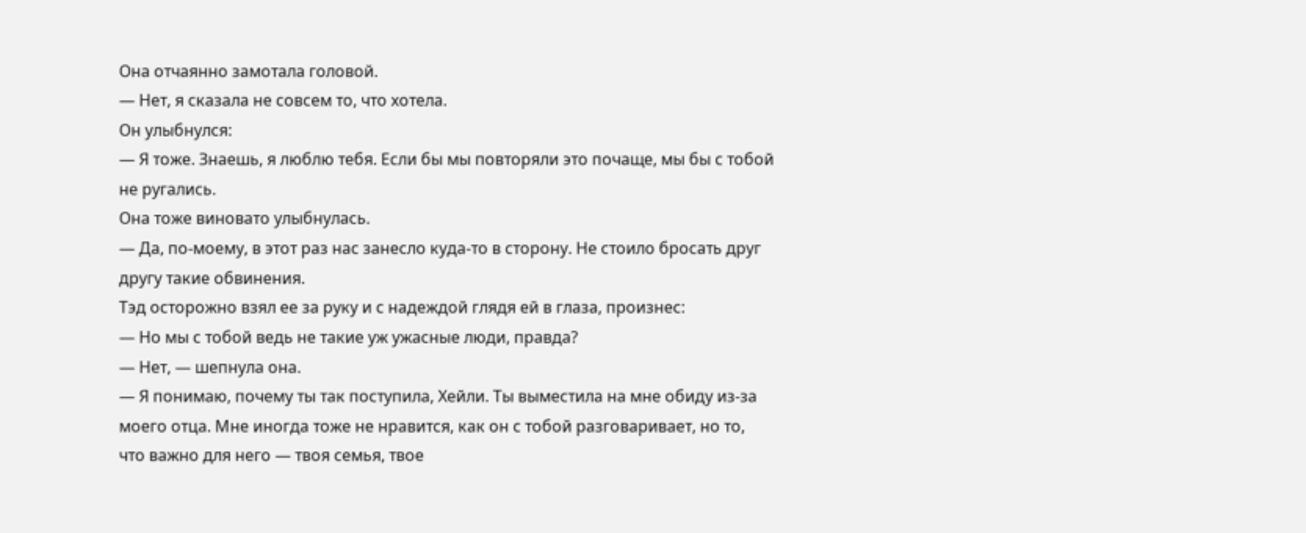Она отчаянно замотала головой.
— Нет, я сказала не совсем то, что хотела.
Он улыбнулся:
— Я тоже. Знаешь, я люблю тебя. Если бы мы повторяли это почаще, мы бы с тобой не ругались.
Она тоже виновато улыбнулась.
— Да, по-моему, в этот раз нас занесло куда-то в сторону. Не стоило бросать друг другу такие обвинения.
Тэд осторожно взял ее за руку и с надеждой глядя ей в глаза, произнес:
— Но мы с тобой ведь не такие уж ужасные люди, правда?
— Нет, — шепнула она.
— Я понимаю, почему ты так поступила, Хейли. Ты выместила на мне обиду из-за моего отца. Мне иногда тоже не нравится, как он с тобой разговаривает, но то, что важно для него — твоя семья, твое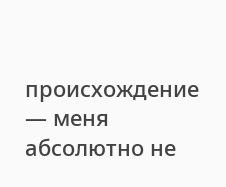происхождение — меня абсолютно не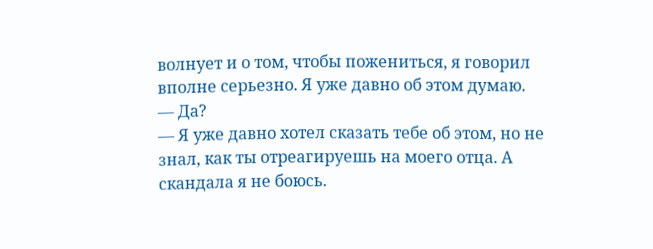волнует и о том, чтобы пожениться, я говорил вполне серьезно. Я уже давно об этом думаю.
— Да?
— Я уже давно хотел сказать тебе об этом, но не знал, как ты отреагируешь на моего отца. А скандала я не боюсь.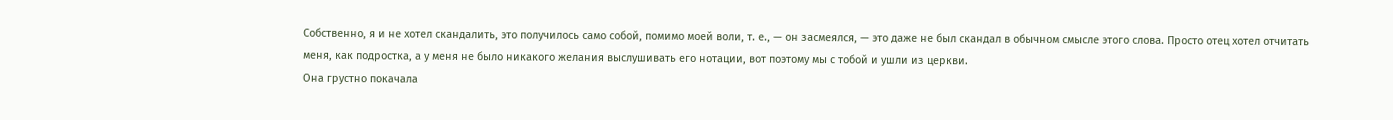Собственно, я и не хотел скандалить, это получилось само собой, помимо моей воли, т. е., — он засмеялся, — это даже не был скандал в обычном смысле этого слова. Просто отец хотел отчитать меня, как подростка, а у меня не было никакого желания выслушивать его нотации, вот поэтому мы с тобой и ушли из церкви.
Она грустно покачала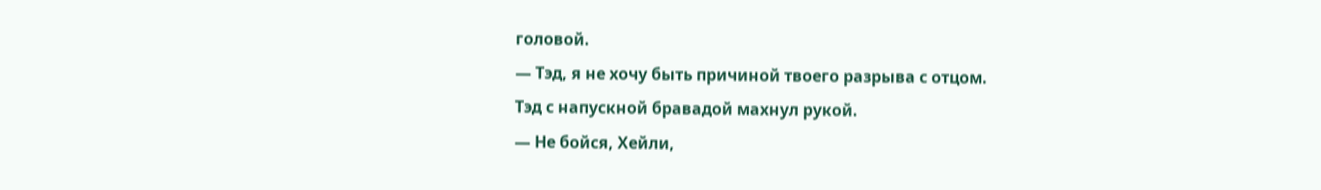головой.
— Тэд, я не хочу быть причиной твоего разрыва с отцом.
Тэд с напускной бравадой махнул рукой.
— Не бойся, Хейли,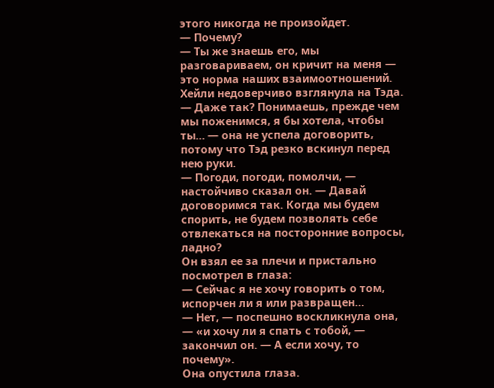этого никогда не произойдет.
— Почему?
— Ты же знаешь его, мы разговариваем, он кричит на меня — это норма наших взаимоотношений.
Хейли недоверчиво взглянула на Тэда.
— Даже так? Понимаешь, прежде чем мы поженимся, я бы хотела, чтобы ты… — она не успела договорить, потому что Тэд резко вскинул перед нею руки.
— Погоди, погоди, помолчи, — настойчиво сказал он. — Давай договоримся так. Когда мы будем спорить, не будем позволять себе отвлекаться на посторонние вопросы, ладно?
Он взял ее за плечи и пристально посмотрел в глаза:
— Сейчас я не хочу говорить о том, испорчен ли я или развращен…
— Нет, — поспешно воскликнула она, — «и хочу ли я спать с тобой, — закончил он. — А если хочу, то почему».
Она опустила глаза.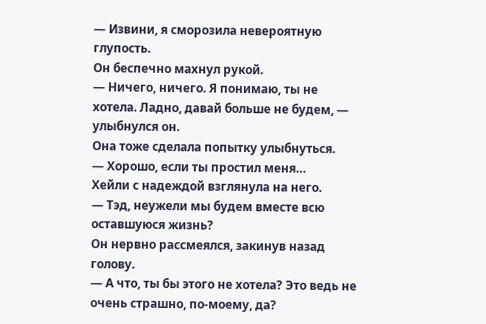— Извини, я сморозила невероятную глупость.
Он беспечно махнул рукой.
— Ничего, ничего. Я понимаю, ты не хотела. Ладно, давай больше не будем, — улыбнулся он.
Она тоже сделала попытку улыбнуться.
— Хорошо, если ты простил меня…
Хейли с надеждой взглянула на него.
— Тэд, неужели мы будем вместе всю оставшуюся жизнь?
Он нервно рассмеялся, закинув назад голову.
— А что, ты бы этого не хотела? Это ведь не очень страшно, по-моему, да?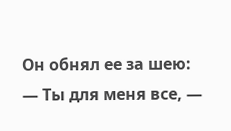Он обнял ее за шею:
— Ты для меня все, —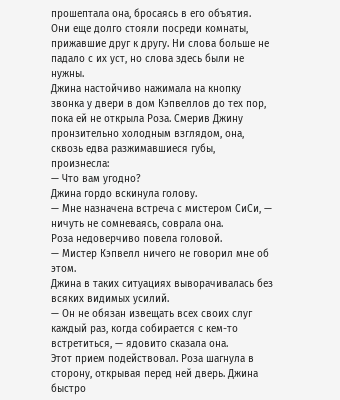прошептала она, бросаясь в его объятия.
Они еще долго стояли посреди комнаты, прижавшие друг к другу. Ни слова больше не падало с их уст, но слова здесь были не нужны.
Джина настойчиво нажимала на кнопку звонка у двери в дом Кэпвеллов до тех пор, пока ей не открыла Роза. Смерив Джину пронзительно холодным взглядом, она, сквозь едва разжимавшиеся губы, произнесла:
— Что вам угодно?
Джина гордо вскинула голову.
— Мне назначена встреча с мистером СиСи, — ничуть не сомневаясь, соврала она.
Роза недоверчиво повела головой.
— Мистер Кэпвелл ничего не говорил мне об этом.
Джина в таких ситуациях выворачивалась без всяких видимых усилий.
— Он не обязан извещать всех своих слуг каждый раз, когда собирается с кем-то встретиться, — ядовито сказала она.
Этот прием подействовал. Роза шагнула в сторону, открывая перед ней дверь. Джина быстро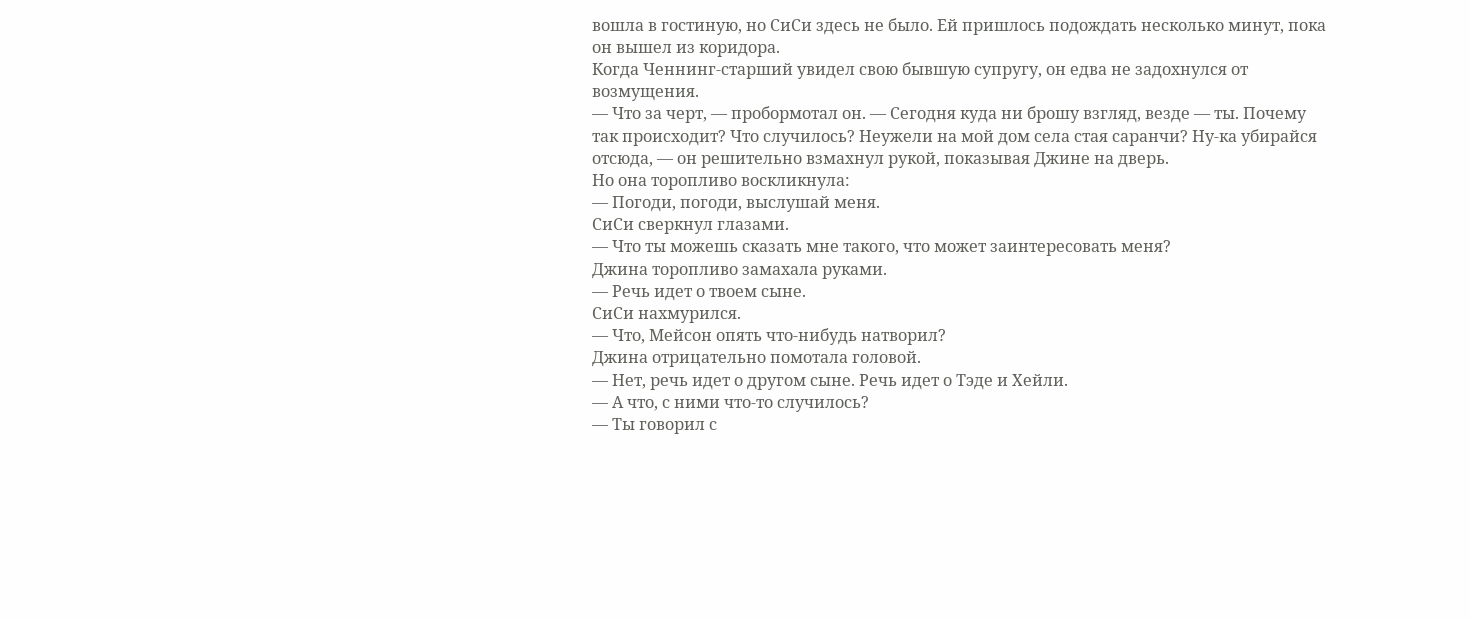вошла в гостиную, но СиСи здесь не было. Ей пришлось подождать несколько минут, пока он вышел из коридора.
Когда Ченнинг-старший увидел свою бывшую супругу, он едва не задохнулся от возмущения.
— Что за черт, — пробормотал он. — Сегодня куда ни брошу взгляд, везде — ты. Почему так происходит? Что случилось? Неужели на мой дом села стая саранчи? Ну-ка убирайся отсюда, — он решительно взмахнул рукой, показывая Джине на дверь.
Но она торопливо воскликнула:
— Погоди, погоди, выслушай меня.
СиСи сверкнул глазами.
— Что ты можешь сказать мне такого, что может заинтересовать меня?
Джина торопливо замахала руками.
— Речь идет о твоем сыне.
СиСи нахмурился.
— Что, Мейсон опять что-нибудь натворил?
Джина отрицательно помотала головой.
— Нет, речь идет о другом сыне. Речь идет о Тэде и Хейли.
— А что, с ними что-то случилось?
— Ты говорил с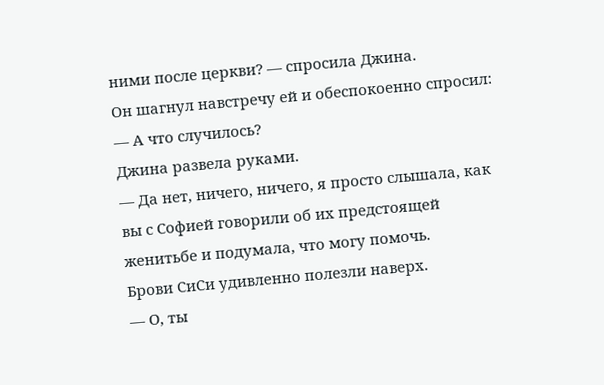ними после церкви? — спросила Джина.
Он шагнул навстречу ей и обеспокоенно спросил:
— А что случилось?
Джина развела руками.
— Да нет, ничего, ничего, я просто слышала, как вы с Софией говорили об их предстоящей женитьбе и подумала, что могу помочь.
Брови СиСи удивленно полезли наверх.
— О, ты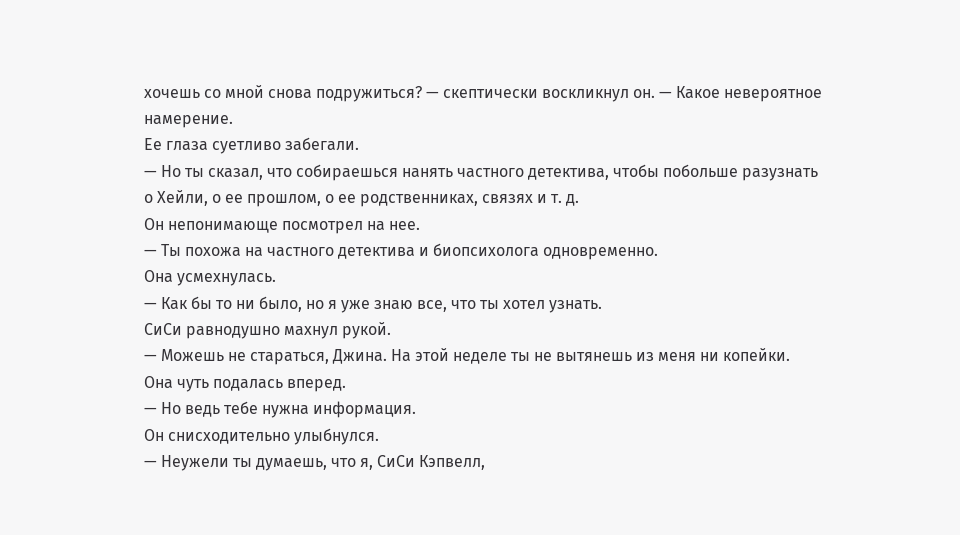хочешь со мной снова подружиться? — скептически воскликнул он. — Какое невероятное намерение.
Ее глаза суетливо забегали.
— Но ты сказал, что собираешься нанять частного детектива, чтобы побольше разузнать о Хейли, о ее прошлом, о ее родственниках, связях и т. д.
Он непонимающе посмотрел на нее.
— Ты похожа на частного детектива и биопсихолога одновременно.
Она усмехнулась.
— Как бы то ни было, но я уже знаю все, что ты хотел узнать.
СиСи равнодушно махнул рукой.
— Можешь не стараться, Джина. На этой неделе ты не вытянешь из меня ни копейки.
Она чуть подалась вперед.
— Но ведь тебе нужна информация.
Он снисходительно улыбнулся.
— Неужели ты думаешь, что я, СиСи Кэпвелл,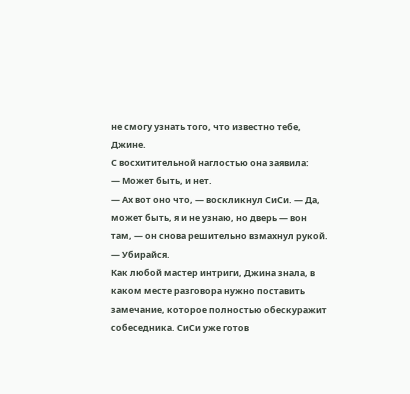не смогу узнать того, что известно тебе, Джине.
С восхитительной наглостью она заявила:
— Может быть, и нет.
— Ах вот оно что, — воскликнул СиСи. — Да, может быть, я и не узнаю, но дверь — вон там, — он снова решительно взмахнул рукой. — Убирайся.
Как любой мастер интриги, Джина знала, в каком месте разговора нужно поставить замечание, которое полностью обескуражит собеседника. СиСи уже готов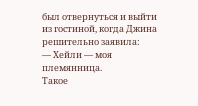был отвернуться и выйти из гостиной, когда Джина решительно заявила:
— Хейли — моя племянница.
Такое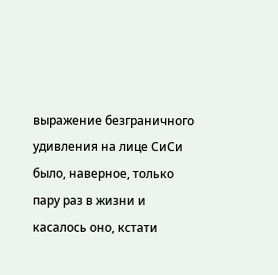выражение безграничного удивления на лице СиСи было, наверное, только пару раз в жизни и касалось оно, кстати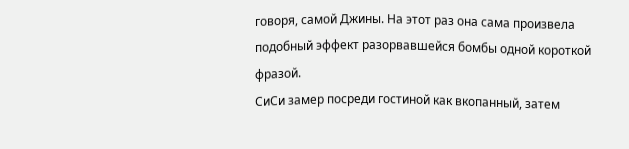говоря, самой Джины. На этот раз она сама произвела подобный эффект разорвавшейся бомбы одной короткой фразой.
СиСи замер посреди гостиной как вкопанный, затем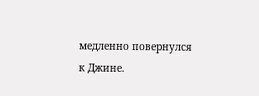медленно повернулся к Джине.